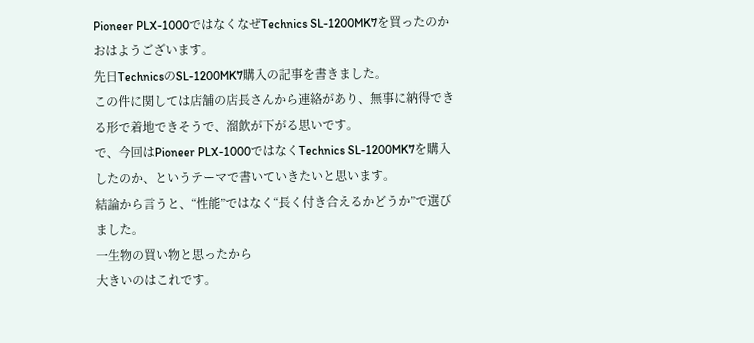Pioneer PLX-1000ではなくなぜTechnics SL-1200MK7を買ったのか
おはようございます。
先日TechnicsのSL-1200MK7購入の記事を書きました。
この件に関しては店舗の店長さんから連絡があり、無事に納得できる形で着地できそうで、溜飲が下がる思いです。
で、今回はPioneer PLX-1000ではなくTechnics SL-1200MK7を購入したのか、というテーマで書いていきたいと思います。
結論から言うと、“性能”ではなく“長く付き合えるかどうか”で選びました。
一生物の買い物と思ったから
大きいのはこれです。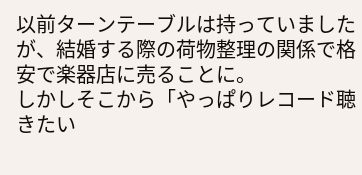以前ターンテーブルは持っていましたが、結婚する際の荷物整理の関係で格安で楽器店に売ることに。
しかしそこから「やっぱりレコード聴きたい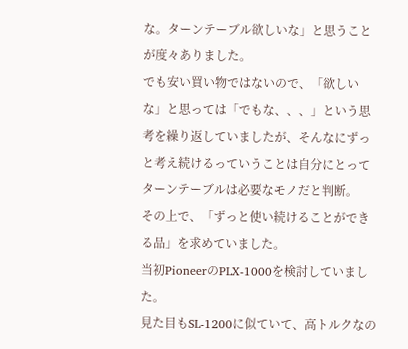な。ターンテーブル欲しいな」と思うことが度々ありました。
でも安い買い物ではないので、「欲しいな」と思っては「でもな、、、」という思考を繰り返していましたが、そんなにずっと考え続けるっていうことは自分にとってターンテーブルは必要なモノだと判断。
その上で、「ずっと使い続けることができる品」を求めていました。
当初PioneerのPLX-1000を検討していました。
見た目もSL-1200に似ていて、高トルクなの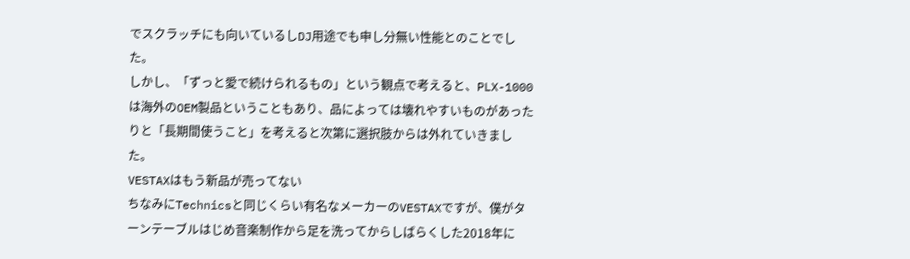でスクラッチにも向いているしDJ用途でも申し分無い性能とのことでした。
しかし、「ずっと愛で続けられるもの」という観点で考えると、PLX-1000は海外のOEM製品ということもあり、品によっては壊れやすいものがあったりと「長期間使うこと」を考えると次第に選択肢からは外れていきました。
VESTAXはもう新品が売ってない
ちなみにTechnicsと同じくらい有名なメーカーのVESTAXですが、僕がターンテーブルはじめ音楽制作から足を洗ってからしばらくした2018年に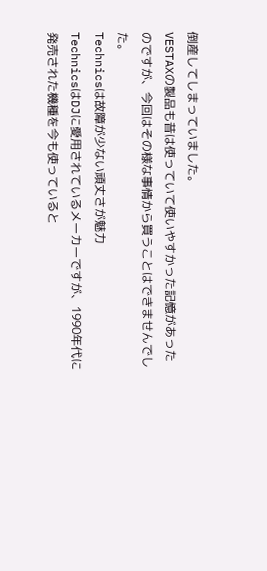倒産してしまっていました。
VESTAXの製品も昔は使っていて使いやすかった記憶があったのですが、今回はその様な事情から買うことはできませんでした。
Technicsは故障が少ない頑丈さが魅力
TechnicsはDJに愛用されているメーカーですが、1990年代に発売された機種を今も使っていると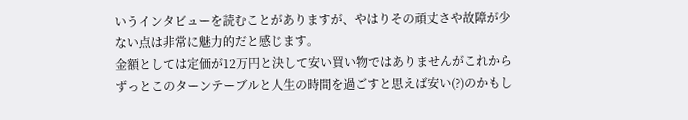いうインタビューを読むことがありますが、やはりその頑丈さや故障が少ない点は非常に魅力的だと感じます。
金額としては定価が12万円と決して安い買い物ではありませんがこれからずっとこのターンテーブルと人生の時間を過ごすと思えば安い(?)のかもし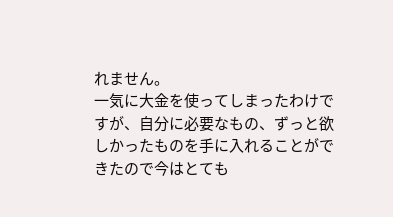れません。
一気に大金を使ってしまったわけですが、自分に必要なもの、ずっと欲しかったものを手に入れることができたので今はとても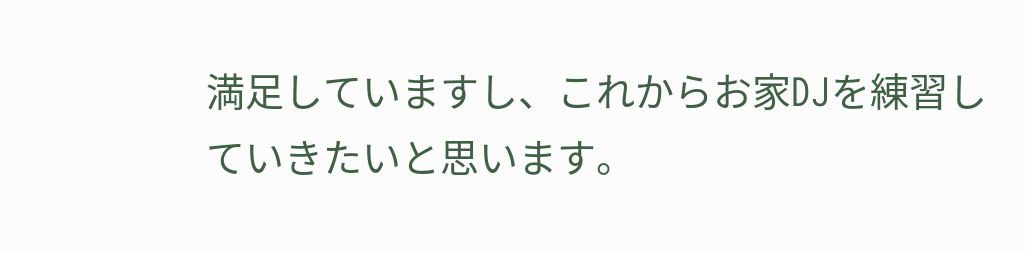満足していますし、これからお家DJを練習していきたいと思います。